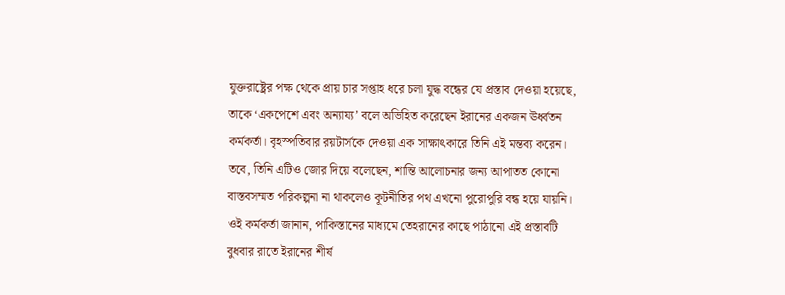যুক্তরাষ্ট্রের পক্ষ থেকে প্রায় চার সপ্তাহ ধরে চলা যুদ্ধ বন্ধের যে প্রস্তাব দেওয়া হয়েছে, তাকে ‘একপেশে এবং অন্যায্য’ বলে অভিহিত করেছেন ইরানের একজন ঊর্ধ্বতন কর্মকর্তা। বৃহস্পতিবার রয়টার্সকে দেওয়া এক সাক্ষাৎকারে তিনি এই মন্তব্য করেন। তবে, তিনি এটিও জোর দিয়ে বলেছেন, শান্তি আলোচনার জন্য আপাতত কোনো বাস্তবসম্মত পরিকল্পনা না থাকলেও কূটনীতির পথ এখনো পুরোপুরি বন্ধ হয়ে যায়নি।
ওই কর্মকর্তা জানান, পাকিস্তানের মাধ্যমে তেহরানের কাছে পাঠানো এই প্রস্তাবটি বুধবার রাতে ইরানের শীর্ষ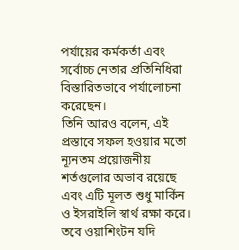পর্যায়ের কর্মকর্তা এবং সর্বোচ্চ নেতার প্রতিনিধিরা বিস্তারিতভাবে পর্যালোচনা করেছেন।
তিনি আরও বলেন, এই প্রস্তাবে সফল হওয়ার মতো ন্যূনতম প্রয়োজনীয় শর্তগুলোর অভাব রয়েছে এবং এটি মূলত শুধু মার্কিন ও ইসরাইলি স্বার্থ রক্ষা করে। তবে ওয়াশিংটন যদি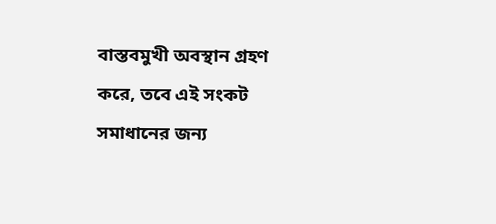বাস্তবমুখী অবস্থান গ্রহণ করে, তবে এই সংকট সমাধানের জন্য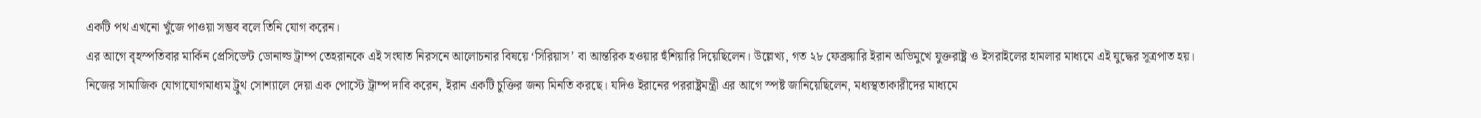একটি পথ এখনো খুঁজে পাওয়া সম্ভব বলে তিনি যোগ করেন।
এর আগে বৃহস্পতিবার মার্কিন প্রেসিডেন্ট ডোনাল্ড ট্রাম্প তেহরানকে এই সংঘাত নিরসনে আলোচনার বিষয়ে ‘সিরিয়াস’ বা আন্তরিক হওয়ার হুঁশিয়ারি দিয়েছিলেন। উল্লেখ্য, গত ২৮ ফেব্রুয়ারি ইরান অভিমুখে যুক্তরাষ্ট্র ও ইসরাইলের হামলার মাধ্যমে এই যুদ্ধের সূত্রপাত হয়।
নিজের সামাজিক যোগাযোগমাধ্যম ট্রুথ সোশ্যালে দেয়া এক পোস্টে ট্রাম্প দাবি করেন, ইরান একটি চুক্তির জন্য মিনতি করছে। যদিও ইরানের পররাষ্ট্রমন্ত্রী এর আগে স্পষ্ট জানিয়েছিলেন, মধ্যস্থতাকারীদের মাধ্যমে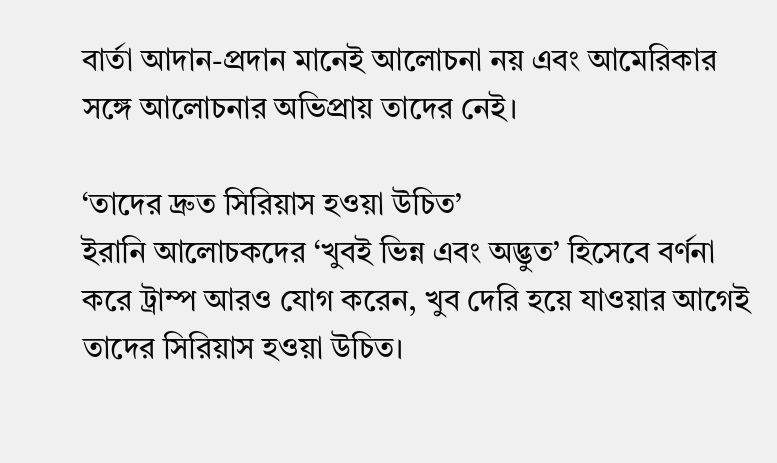বার্তা আদান-প্রদান মানেই আলোচনা নয় এবং আমেরিকার সঙ্গে আলোচনার অভিপ্রায় তাদের নেই।

‘তাদের দ্রুত সিরিয়াস হওয়া উচিত’
ইরানি আলোচকদের ‘খুবই ভিন্ন এবং অদ্ভুত’ হিসেবে বর্ণনা করে ট্রাম্প আরও যোগ করেন, খুব দেরি হয়ে যাওয়ার আগেই তাদের সিরিয়াস হওয়া উচিত।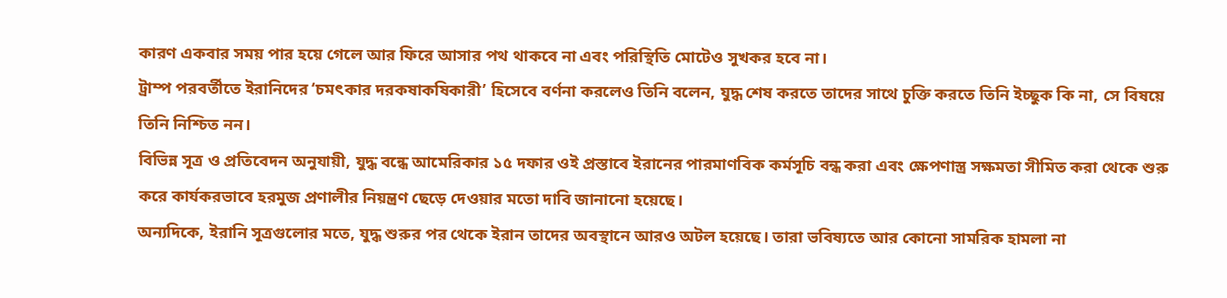কারণ একবার সময় পার হয়ে গেলে আর ফিরে আসার পথ থাকবে না এবং পরিস্থিতি মোটেও সুখকর হবে না।
ট্রাম্প পরবর্তীতে ইরানিদের ‘চমৎকার দরকষাকষিকারী’ হিসেবে বর্ণনা করলেও তিনি বলেন, যুদ্ধ শেষ করতে তাদের সাথে চুক্তি করতে তিনি ইচ্ছুক কি না, সে বিষয়ে তিনি নিশ্চিত নন।
বিভিন্ন সূত্র ও প্রতিবেদন অনুযায়ী, যুদ্ধ বন্ধে আমেরিকার ১৫ দফার ওই প্রস্তাবে ইরানের পারমাণবিক কর্মসূচি বন্ধ করা এবং ক্ষেপণাস্ত্র সক্ষমতা সীমিত করা থেকে শুরু করে কার্যকরভাবে হরমুজ প্রণালীর নিয়ন্ত্রণ ছেড়ে দেওয়ার মতো দাবি জানানো হয়েছে।
অন্যদিকে, ইরানি সূত্রগুলোর মতে, যুদ্ধ শুরুর পর থেকে ইরান তাদের অবস্থানে আরও অটল হয়েছে। তারা ভবিষ্যতে আর কোনো সামরিক হামলা না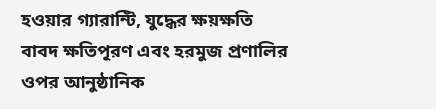হওয়ার গ্যারান্টি, যুদ্ধের ক্ষয়ক্ষতি বাবদ ক্ষতিপূরণ এবং হরমুজ প্রণালির ওপর আনুষ্ঠানিক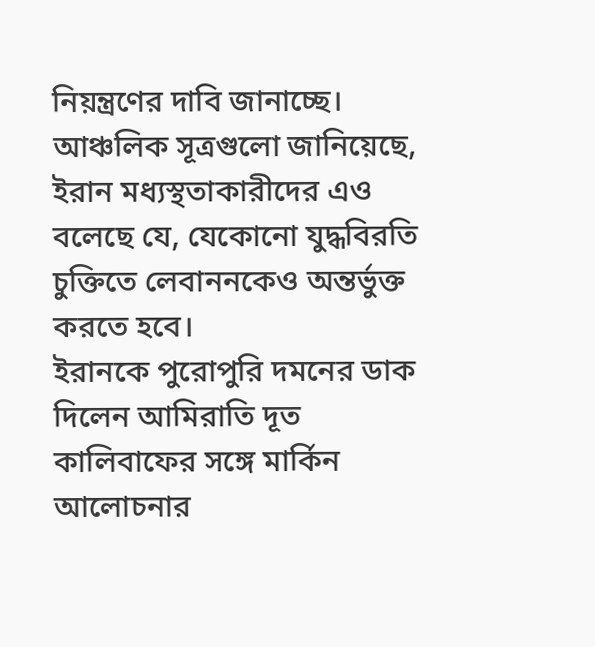নিয়ন্ত্রণের দাবি জানাচ্ছে। আঞ্চলিক সূত্রগুলো জানিয়েছে, ইরান মধ্যস্থতাকারীদের এও বলেছে যে, যেকোনো যুদ্ধবিরতি চুক্তিতে লেবাননকেও অন্তর্ভুক্ত করতে হবে।
ইরানকে পুরোপুরি দমনের ডাক দিলেন আমিরাতি দূত
কালিবাফের সঙ্গে মার্কিন আলোচনার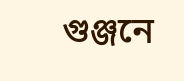গুঞ্জনে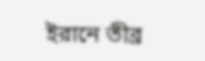ইরানে তীব্র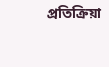প্রতিক্রিয়া